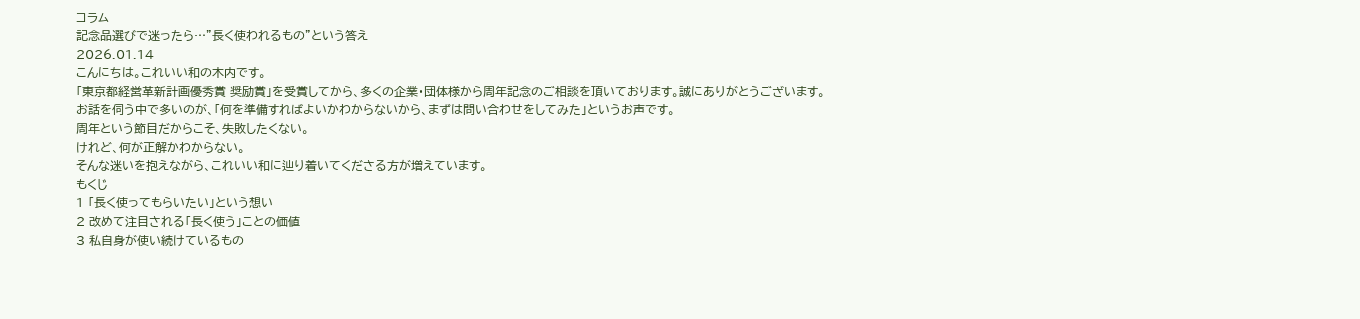コラム
記念品選びで迷ったら…”長く使われるもの”という答え
2026.01.14
こんにちは。これいい和の木内です。
「東京都経営革新計画優秀賞 奨励賞」を受賞してから、多くの企業・団体様から周年記念のご相談を頂いております。誠にありがとうございます。
お話を伺う中で多いのが、「何を準備すればよいかわからないから、まずは問い合わせをしてみた」というお声です。
周年という節目だからこそ、失敗したくない。
けれど、何が正解かわからない。
そんな迷いを抱えながら、これいい和に辿り着いてくださる方が増えています。
もくじ
1 「長く使ってもらいたい」という想い
2 改めて注目される「長く使う」ことの価値
3 私自身が使い続けているもの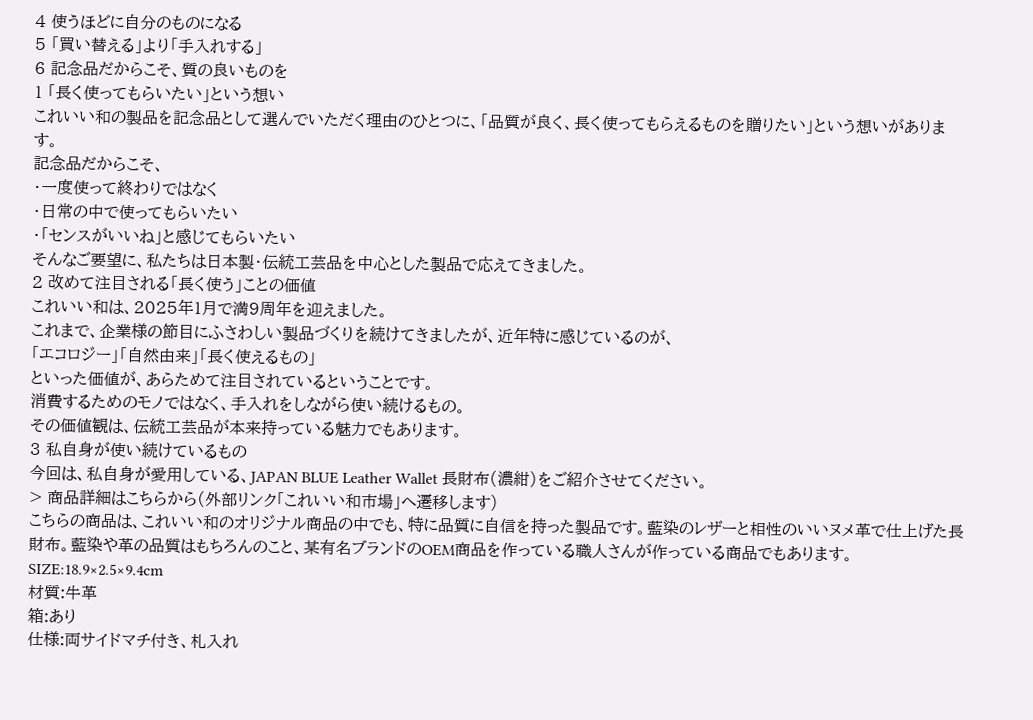4 使うほどに自分のものになる
5 「買い替える」より「手入れする」
6 記念品だからこそ、質の良いものを
1 「長く使ってもらいたい」という想い
これいい和の製品を記念品として選んでいただく理由のひとつに、「品質が良く、長く使ってもらえるものを贈りたい」という想いがあります。
記念品だからこそ、
・一度使って終わりではなく
・日常の中で使ってもらいたい
・「センスがいいね」と感じてもらいたい
そんなご要望に、私たちは日本製・伝統工芸品を中心とした製品で応えてきました。
2 改めて注目される「長く使う」ことの価値
これいい和は、2025年1月で満9周年を迎えました。
これまで、企業様の節目にふさわしい製品づくりを続けてきましたが、近年特に感じているのが、
「エコロジー」「自然由来」「長く使えるもの」
といった価値が、あらためて注目されているということです。
消費するためのモノではなく、手入れをしながら使い続けるもの。
その価値観は、伝統工芸品が本来持っている魅力でもあります。
3 私自身が使い続けているもの
今回は、私自身が愛用している、JAPAN BLUE Leather Wallet 長財布(濃紺)をご紹介させてください。
> 商品詳細はこちらから(外部リンク「これいい和市場」へ遷移します)
こちらの商品は、これいい和のオリジナル商品の中でも、特に品質に自信を持った製品です。藍染のレザーと相性のいいヌメ革で仕上げた長財布。藍染や革の品質はもちろんのこと、某有名ブランドのOEM商品を作っている職人さんが作っている商品でもあります。
SIZE:18.9×2.5×9.4cm
材質:牛革
箱:あり
仕様:両サイドマチ付き、札入れ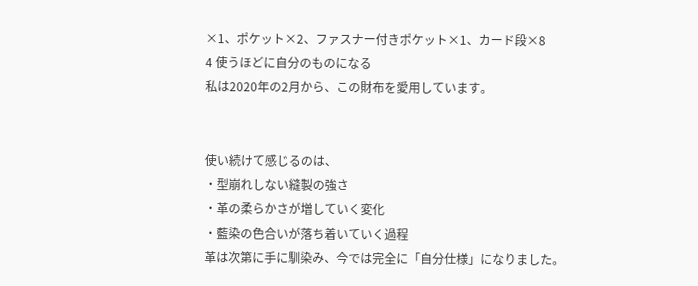×1、ポケット×2、ファスナー付きポケット×1、カード段×8
4 使うほどに自分のものになる
私は2020年の2月から、この財布を愛用しています。


使い続けて感じるのは、
・型崩れしない縫製の強さ
・革の柔らかさが増していく変化
・藍染の色合いが落ち着いていく過程
革は次第に手に馴染み、今では完全に「自分仕様」になりました。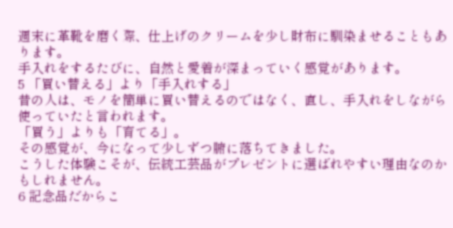週末に革靴を磨く際、仕上げのクリームを少し財布に馴染ませることもあります。
手入れをするたびに、自然と愛着が深まっていく感覚があります。
5 「買い替える」より「手入れする」
昔の人は、モノを簡単に買い替えるのではなく、直し、手入れをしながら使っていたと言われます。
「買う」よりも「育てる」。
その感覚が、今になって少しずつ腑に落ちてきました。
こうした体験こそが、伝統工芸品がプレゼントに選ばれやすい理由なのかもしれません。
6 記念品だからこ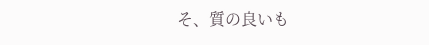そ、質の良いも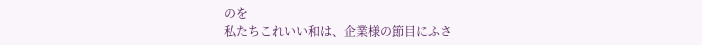のを
私たちこれいい和は、企業様の節目にふさ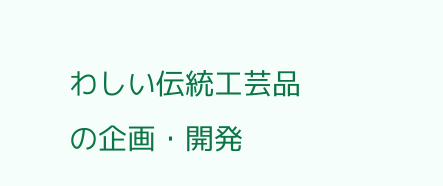わしい伝統工芸品の企画・開発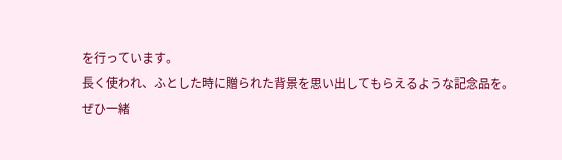を行っています。
長く使われ、ふとした時に贈られた背景を思い出してもらえるような記念品を。
ぜひ一緒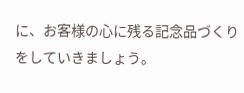に、お客様の心に残る記念品づくりをしていきましょう。